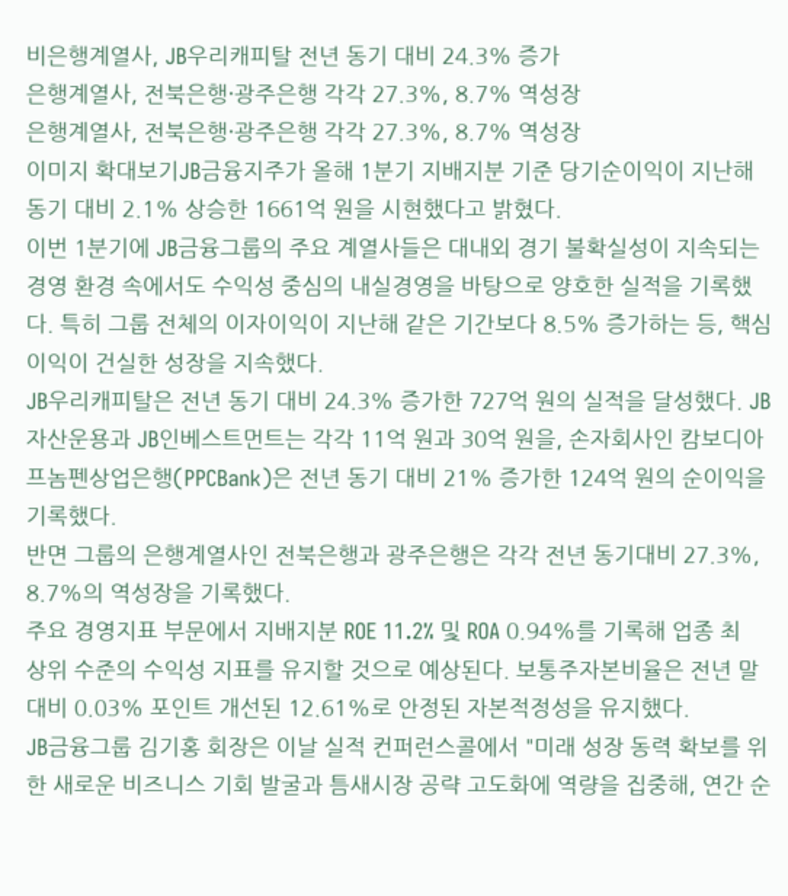비은행계열사, JB우리캐피탈 전년 동기 대비 24.3% 증가
은행계열사, 전북은행·광주은행 각각 27.3%, 8.7% 역성장
은행계열사, 전북은행·광주은행 각각 27.3%, 8.7% 역성장
이미지 확대보기JB금융지주가 올해 1분기 지배지분 기준 당기순이익이 지난해 동기 대비 2.1% 상승한 1661억 원을 시현했다고 밝혔다.
이번 1분기에 JB금융그룹의 주요 계열사들은 대내외 경기 불확실성이 지속되는 경영 환경 속에서도 수익성 중심의 내실경영을 바탕으로 양호한 실적을 기록했다. 특히 그룹 전체의 이자이익이 지난해 같은 기간보다 8.5% 증가하는 등, 핵심이익이 건실한 성장을 지속했다.
JB우리캐피탈은 전년 동기 대비 24.3% 증가한 727억 원의 실적을 달성했다. JB자산운용과 JB인베스트먼트는 각각 11억 원과 30억 원을, 손자회사인 캄보디아 프놈펜상업은행(PPCBank)은 전년 동기 대비 21% 증가한 124억 원의 순이익을 기록했다.
반면 그룹의 은행계열사인 전북은행과 광주은행은 각각 전년 동기대비 27.3%, 8.7%의 역성장을 기록했다.
주요 경영지표 부문에서 지배지분 ROE 11.2% 및 ROA 0.94%를 기록해 업종 최상위 수준의 수익성 지표를 유지할 것으로 예상된다. 보통주자본비율은 전년 말 대비 0.03% 포인트 개선된 12.61%로 안정된 자본적정성을 유지했다.
JB금융그룹 김기홍 회장은 이날 실적 컨퍼런스콜에서 "미래 성장 동력 확보를 위한 새로운 비즈니스 기회 발굴과 틈새시장 공략 고도화에 역량을 집중해, 연간 순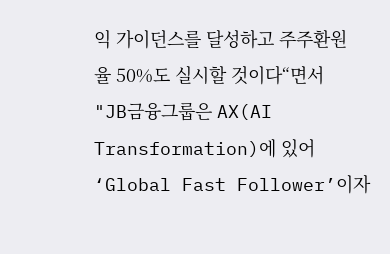익 가이던스를 달성하고 주주환원율 50%도 실시할 것이다“면서 "JB금융그룹은 AX(AI Transformation)에 있어 ‘Global Fast Follower’이자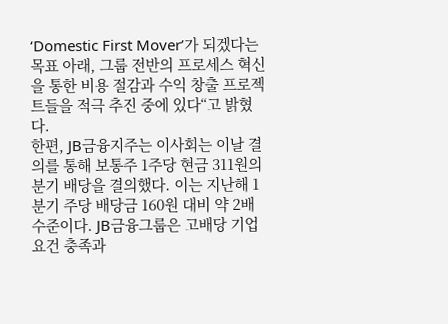‘Domestic First Mover’가 되겠다는 목표 아래, 그룹 전반의 프로세스 혁신을 통한 비용 절감과 수익 창출 프로젝트들을 적극 추진 중에 있다“고 밝혔다.
한편, JB금융지주는 이사회는 이날 결의를 통해 보통주 1주당 현금 311원의 분기 배당을 결의했다. 이는 지난해 1분기 주당 배당금 160원 대비 약 2배 수준이다. JB금융그룹은 고배당 기업 요건 충족과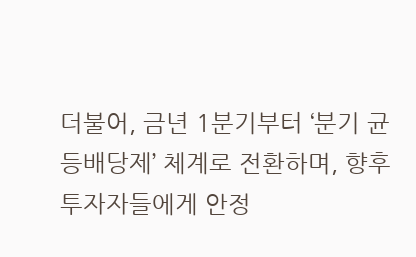더불어, 금년 1분기부터 ‘분기 균등배당제’ 체계로 전환하며, 향후 투자자들에게 안정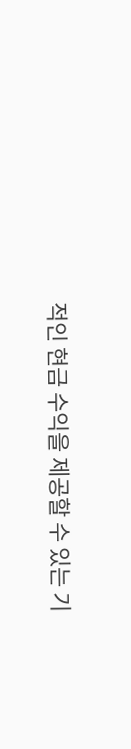적인 현금 수익을 제공할 수 있는 기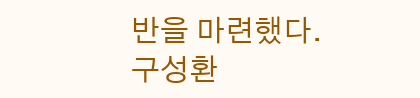반을 마련했다.
구성환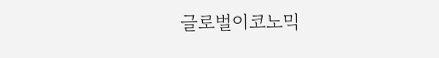글로벌이코노믹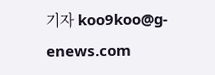기자 koo9koo@g-enews.com